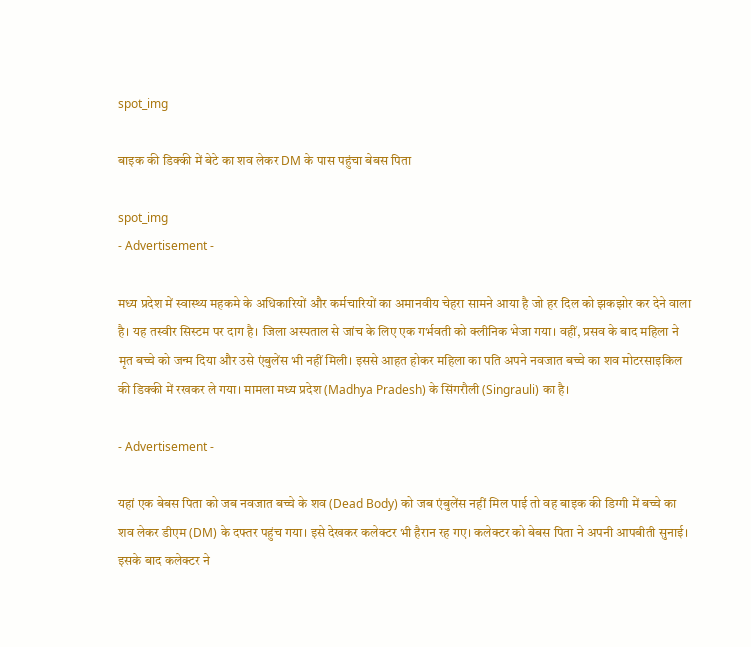spot_img

बाइक की डिक्की में बेटे का शव लेकर DM के पास पहुंचा बेबस पिता

spot_img
- Advertisement -

मध्य प्रदेश में स्वास्थ्य महकमे के अधिकारियों और कर्मचारियों का अमानवीय चेहरा सामने आया है जो हर दिल को झकझोर कर देने वाला है। यह तस्वीर सिस्टम पर दाग है। जिला अस्पताल से जांच के लिए एक गर्भवती को क्लीनिक भेजा गया। वहीं, प्रसव के बाद महिला ने मृत बच्चे को जन्म दिया और उसे एंबुलेंस भी नहीं मिली। इससे आहत होकर महिला का पति अपने नवजात बच्चे का शव मोटरसाइकिल की डिक्की में रखकर ले गया। मामला मध्य प्रदेश (Madhya Pradesh) के सिंगरौली (Singrauli) का है।

- Advertisement -

यहां एक बेबस पिता को जब नवजात बच्चे के शव (Dead Body) को जब एंबुलेंस नहीं मिल पाई तो वह बाइक की डिग्गी में बच्चे का शव लेकर डीएम (DM) के दफ्तर पहुंच गया। इसे देखकर कलेक्टर भी हैरान रह गए। कलेक्टर को बेबस पिता ने अपनी आपबीती सुनाई। इसके बाद कलेक्टर ने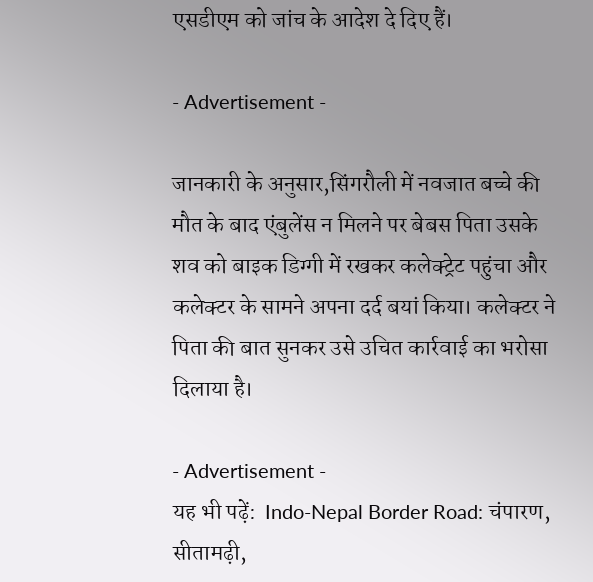एसडीएम को जांच के आदेश दे दिए हैं।

- Advertisement -

जानकारी के अनुसार,सिंगरौली में नवजात बच्चे की मौत के बाद एंबुलेंस न मिलने पर बेबस पिता उसके शव को बाइक डिग्गी में रखकर कलेक्ट्रेट पहुंचा और कलेक्टर के सामने अपना दर्द बयां किया। कलेक्टर ने पिता की बात सुनकर उसे उचित कार्रवाई का भरोसा दिलाया है।

- Advertisement -
यह भी पढ़ें:  Indo-Nepal Border Road: चंपारण, सीतामढ़ी,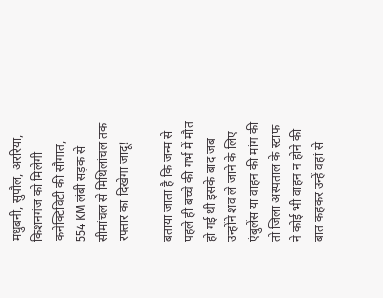मधुबनी, सुपौल, अररिया, किशनगंज को मिलेगी कनेक्टिविटी की सौगात, 554 KM लंबी सड़क से सीमांचल से मिथिलांचल तक रफ्तार का दिखेगा जादू!

बताया जाता है कि जन्म से पहले ही बच्चे की गर्भ में मौत हो गई थी इसके बाद जब उन्होंने शव ले जाने के लिए एंबुलेंस या वाहन की मांग की तो जिला अस्पताल के स्टाफ ने कोई भी वाहन न होने की बात कहकर उन्हें वहां से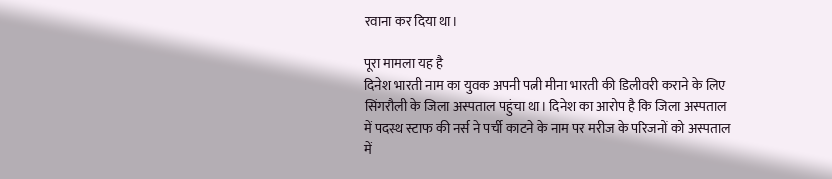रवाना कर दिया था।

पूरा मामला यह है
दिनेश भारती नाम का युवक अपनी पत्नी मीना भारती की डिलीवरी कराने के लिए सिंगरौली के जिला अस्पताल पहुंचा था। दिनेश का आरोप है कि जिला अस्पताल में पदस्थ स्टाफ की नर्स ने पर्ची काटने के नाम पर मरीज के परिजनों को अस्पताल में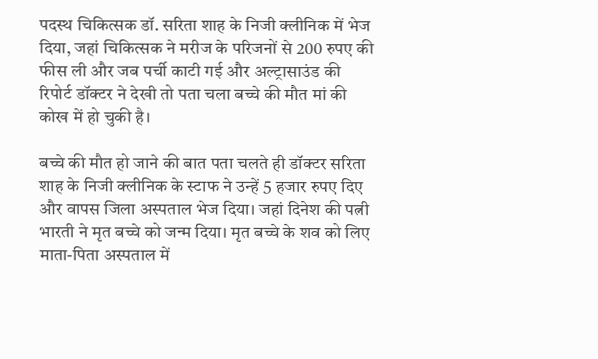पदस्थ चिकित्सक डॉ. सरिता शाह के निजी क्लीनिक में भेज दिया, जहां चिकित्सक ने मरीज के परिजनों से 200 रुपए की फीस ली और जब पर्ची काटी गई और अल्ट्रासाउंड की रिपोर्ट डॉक्टर ने देखी तो पता चला बच्चे की मौत मां की कोख में हो चुकी है।

बच्चे की मौत हो जाने की बात पता चलते ही डॉक्टर सरिता शाह के निजी क्लीनिक के स्टाफ ने उन्हें 5 हजार रुपए दिए और वापस जिला अस्पताल भेज दिया। जहां दिनेश की पत्नी भारती ने मृत बच्चे को जन्म दिया। मृत बच्चे के शव को लिए माता-पिता अस्पताल में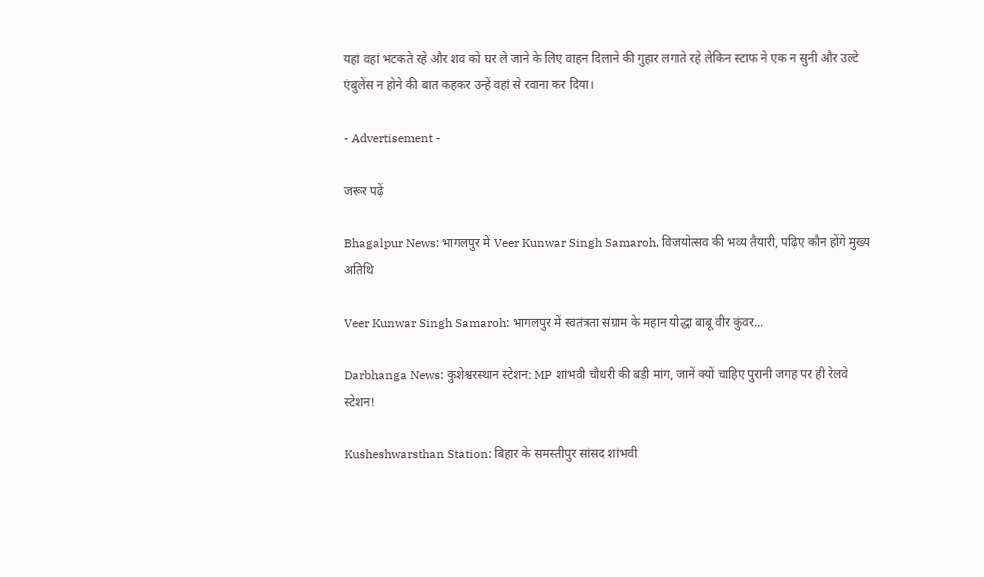यहां वहां भटकते रहे और शव को घर ले जाने के लिए वाहन दिलाने की गुहार लगाते रहे लेकिन स्टाफ ने एक न सुनी और उल्टे एंबुलेंस न होने की बात कहकर उन्हें वहां से रवाना कर दिया।

- Advertisement -

जरूर पढ़ें

Bhagalpur News: भागलपुर में Veer Kunwar Singh Samaroh, विजयोत्सव की भव्य तैयारी, पढ़िए कौन होंगे मुख्य अतिथि

Veer Kunwar Singh Samaroh: भागलपुर में स्वतंत्रता संग्राम के महान योद्धा बाबू वीर कुंवर...

Darbhanga News: कुशेश्वरस्थान स्टेशन: MP शांभवी चौधरी की बड़ी मांग, जानें क्यों चाहिए पुरानी जगह पर ही रेलवे स्टेशन!

Kusheshwarsthan Station: बिहार के समस्तीपुर सांसद शांभवी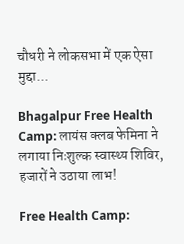चौधरी ने लोकसभा में एक ऐसा मुद्दा...

Bhagalpur Free Health Camp: लायंस क्लब फेमिना ने लगाया निःशुल्क स्वास्थ्य शिविर, हजारों ने उठाया लाभ!

Free Health Camp: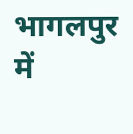भागलपुर में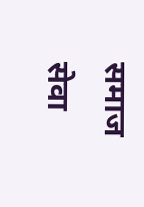समाज सेवा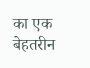का एक बेहतरीन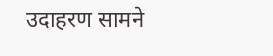उदाहरण सामने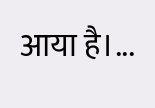आया है।...